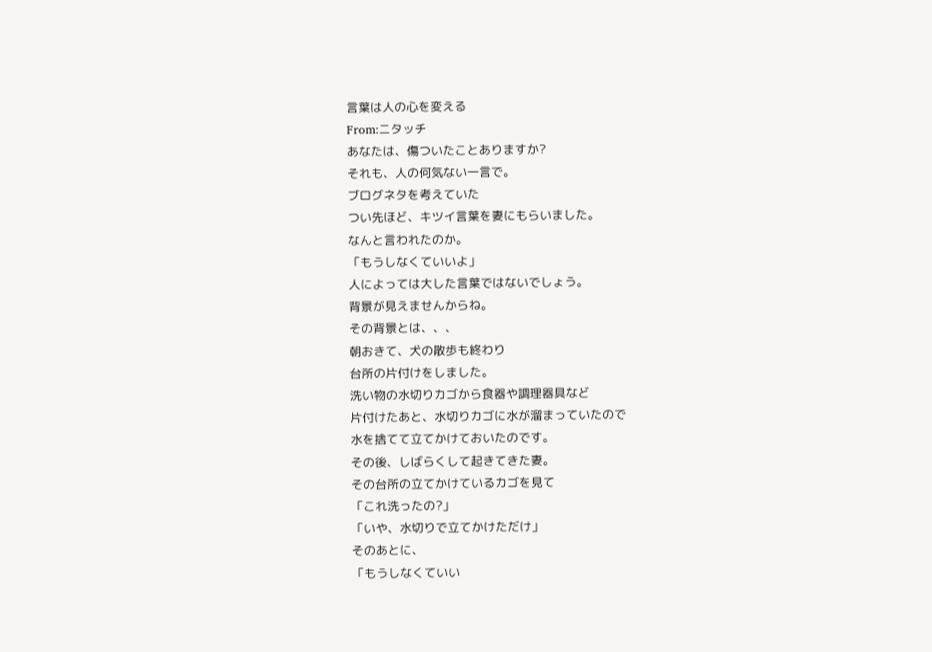言葉は人の心を変える
From:ニタッチ
あなたは、傷ついたことありますか?
それも、人の何気ない一言で。
ブログネタを考えていた
つい先ほど、キツイ言葉を妻にもらいました。
なんと言われたのか。
「もうしなくていいよ」
人によっては大した言葉ではないでしょう。
背景が見えませんからね。
その背景とは、、、
朝おきて、犬の散歩も終わり
台所の片付けをしました。
洗い物の水切りカゴから食器や調理器具など
片付けたあと、水切りカゴに水が溜まっていたので
水を捨てて立てかけておいたのです。
その後、しばらくして起きてきた妻。
その台所の立てかけているカゴを見て
「これ洗ったの?」
「いや、水切りで立てかけただけ」
そのあとに、
「もうしなくていい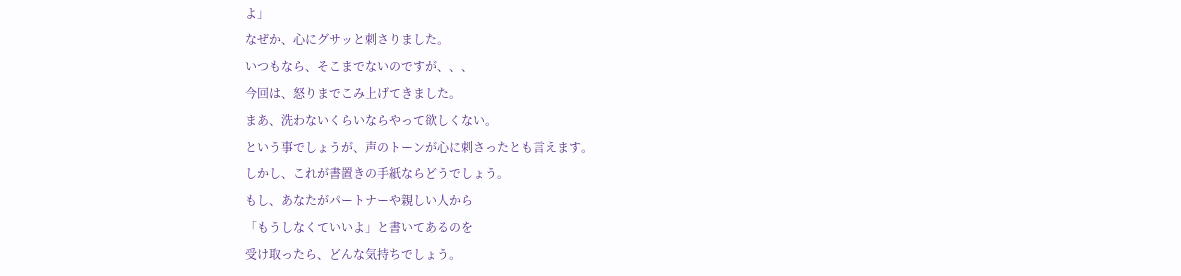よ」
なぜか、心にグサッと刺さりました。
いつもなら、そこまでないのですが、、、
今回は、怒りまでこみ上げてきました。
まあ、洗わないくらいならやって欲しくない。
という事でしょうが、声のトーンが心に刺さったとも言えます。
しかし、これが書置きの手紙ならどうでしょう。
もし、あなたがパートナーや親しい人から
「もうしなくていいよ」と書いてあるのを
受け取ったら、どんな気持ちでしょう。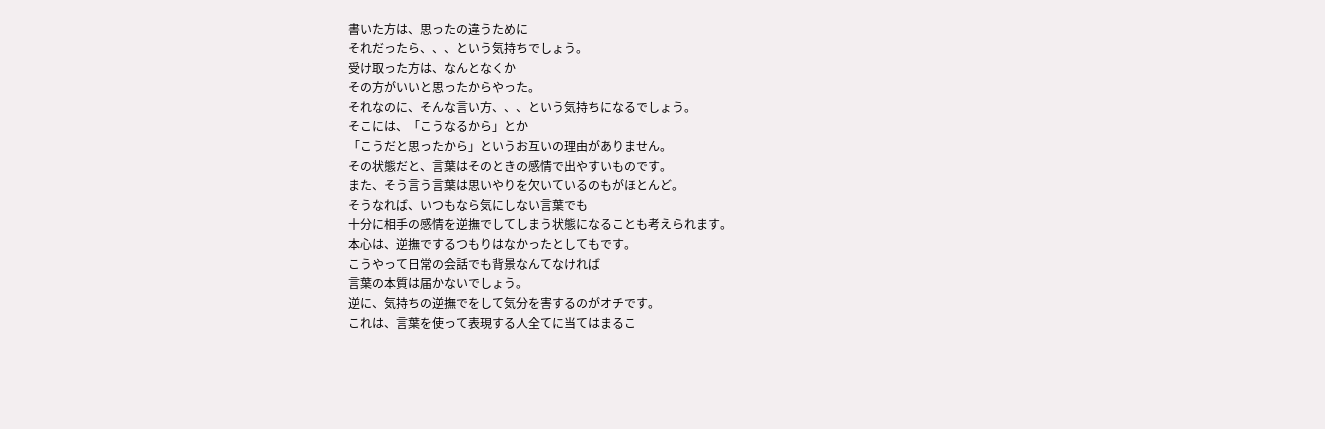書いた方は、思ったの違うために
それだったら、、、という気持ちでしょう。
受け取った方は、なんとなくか
その方がいいと思ったからやった。
それなのに、そんな言い方、、、という気持ちになるでしょう。
そこには、「こうなるから」とか
「こうだと思ったから」というお互いの理由がありません。
その状態だと、言葉はそのときの感情で出やすいものです。
また、そう言う言葉は思いやりを欠いているのもがほとんど。
そうなれば、いつもなら気にしない言葉でも
十分に相手の感情を逆撫でしてしまう状態になることも考えられます。
本心は、逆撫でするつもりはなかったとしてもです。
こうやって日常の会話でも背景なんてなければ
言葉の本質は届かないでしょう。
逆に、気持ちの逆撫でをして気分を害するのがオチです。
これは、言葉を使って表現する人全てに当てはまるこ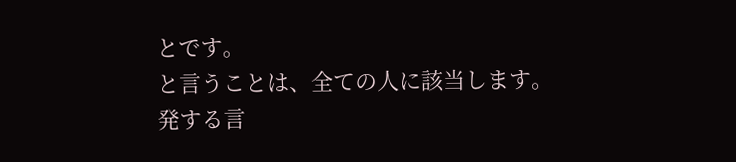とです。
と言うことは、全ての人に該当します。
発する言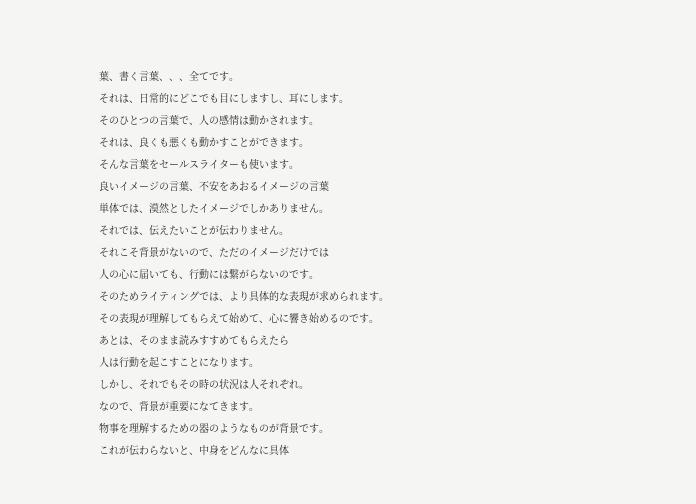葉、書く言葉、、、全てです。
それは、日常的にどこでも目にしますし、耳にします。
そのひとつの言葉で、人の感情は動かされます。
それは、良くも悪くも動かすことができます。
そんな言葉をセールスライターも使います。
良いイメージの言葉、不安をあおるイメージの言葉
単体では、漠然としたイメージでしかありません。
それでは、伝えたいことが伝わりません。
それこそ背景がないので、ただのイメージだけでは
人の心に届いても、行動には繋がらないのです。
そのためライティングでは、より具体的な表現が求められます。
その表現が理解してもらえて始めて、心に響き始めるのです。
あとは、そのまま読みすすめてもらえたら
人は行動を起こすことになります。
しかし、それでもその時の状況は人それぞれ。
なので、背景が重要になてきます。
物事を理解するための器のようなものが背景です。
これが伝わらないと、中身をどんなに具体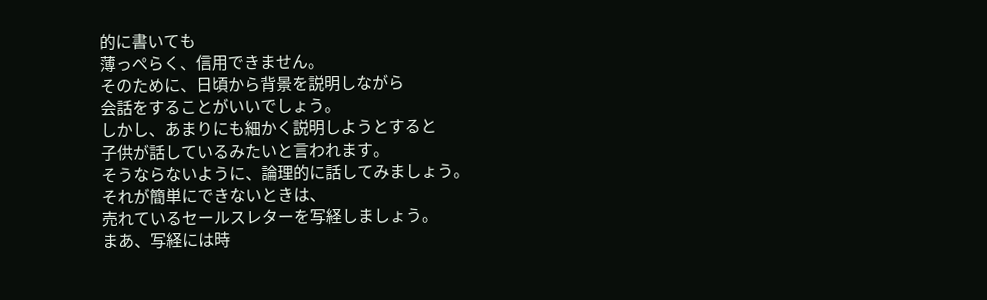的に書いても
薄っぺらく、信用できません。
そのために、日頃から背景を説明しながら
会話をすることがいいでしょう。
しかし、あまりにも細かく説明しようとすると
子供が話しているみたいと言われます。
そうならないように、論理的に話してみましょう。
それが簡単にできないときは、
売れているセールスレターを写経しましょう。
まあ、写経には時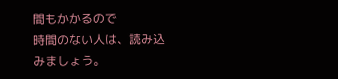間もかかるので
時間のない人は、読み込みましょう。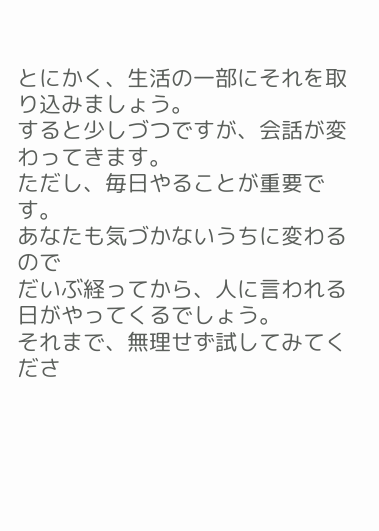とにかく、生活の一部にそれを取り込みましょう。
すると少しづつですが、会話が変わってきます。
ただし、毎日やることが重要です。
あなたも気づかないうちに変わるので
だいぶ経ってから、人に言われる日がやってくるでしょう。
それまで、無理せず試してみてくださ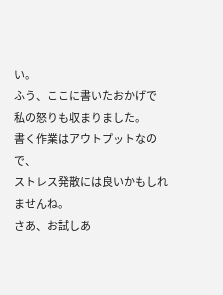い。
ふう、ここに書いたおかげで
私の怒りも収まりました。
書く作業はアウトプットなので、
ストレス発散には良いかもしれませんね。
さあ、お試しあ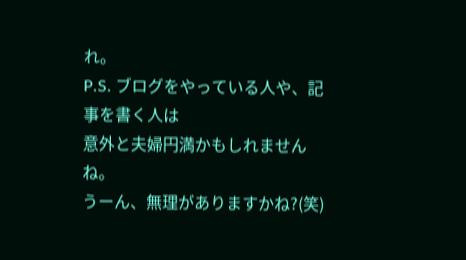れ。
P.S. ブログをやっている人や、記事を書く人は
意外と夫婦円満かもしれませんね。
うーん、無理がありますかね?(笑)